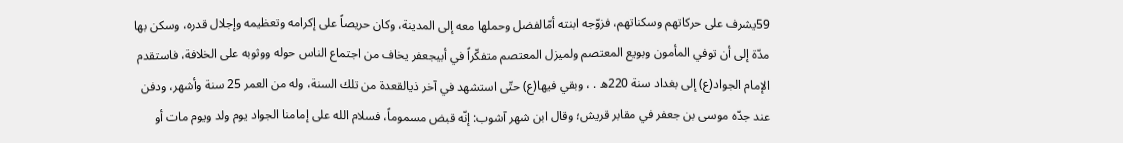59يشرف على حركاتهم وسكناتهم، فزوّجه ابنته أمّالفضل وحملها معه إلى المدينة، وكان حريصاً على إكرامه وتعظيمه وإجلال قدره، وسكن بها مدّة إلى أن توفي المأمون وبويع المعتصم ولميزل المعتصم متفكّراً في أبيجعفر يخاف من اجتماع الناس حوله ووثوبه على الخلافة، فاستقدم الإمام الجواد(ع) إلى بغداد سنة 220ه . ، وبقي فيها(ع) حتّى استشهد في آخر ذيالقعدة من تلك السنة، وله من العمر 25 سنة وأشهر، ودفن عند جدّه موسى بن جعفر في مقابر قريش؛ وقال ابن شهر آشوب: إنّه قبض مسموماً، فسلام الله على إمامنا الجواد يوم ولد ويوم مات أو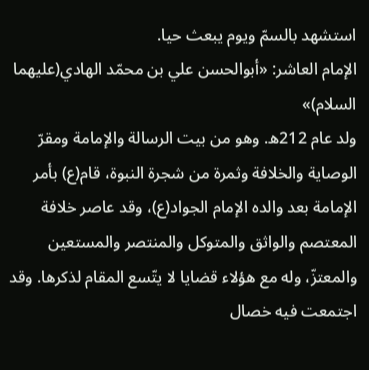استشهد بالسمّ ويوم يبعث حيا.
الإمام العاشر: «أبوالحسن علي بن محمّد الهادي(عليهما السلام)»
ولد عام 212ه. وهو من بيت الرسالة والإمامة ومقرّ الوصاية والخلافة وثمرة من شجرة النبوة، قام(ع) بأمر الإمامة بعد والده الإمام الجواد(ع)، وقد عاصر خلافة المعتصم والواثق والمتوكل والمنتصر والمستعين والمعتزّ، وله مع هؤلاء قضايا لا يتّسع المقام لذكرها. وقد اجتمعت فيه خصال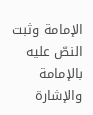الإمامة وثبت النصّ عليه بالإمامة والإشارة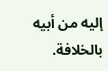إليه من أبيه بالخلافة.